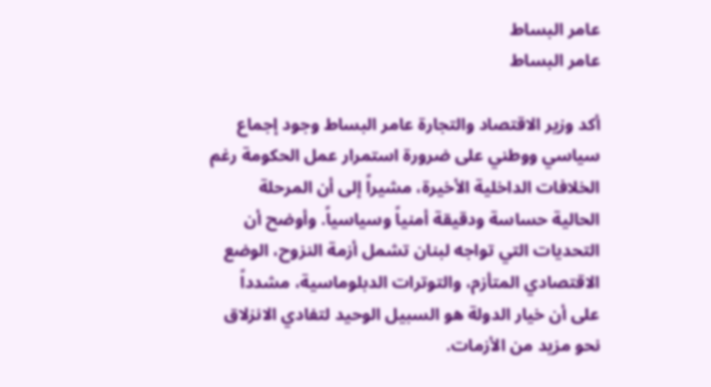عامر البساط
عامر البساط

أكد وزير الاقتصاد والتجارة عامر البساط وجود إجماع سياسي ووطني على ضرورة استمرار عمل الحكومة رغم الخلافات الداخلية الأخيرة، مشيراً إلى أن المرحلة الحالية حساسة ودقيقة أمنياً وسياسياً. وأوضح أن التحديات التي تواجه لبنان تشمل أزمة النزوح، الوضع الاقتصادي المتأزم، والتوترات الدبلوماسية، مشدداً على أن خيار الدولة هو السبيل الوحيد لتفادي الانزلاق نحو مزيد من الأزمات.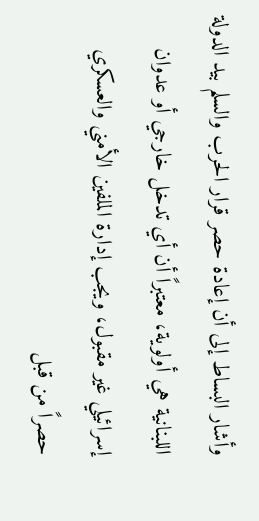وأشار البساط إلى أن إعادة حصر قرار الحرب والسلم بيد الدولة اللبنانية هي أولوية، معتبراً أن أي تدخل خارجي أو عدوان إسرائيلي غير مقبول، ويجب إدارة الملفين الأمني والعسكري حصراً من قبل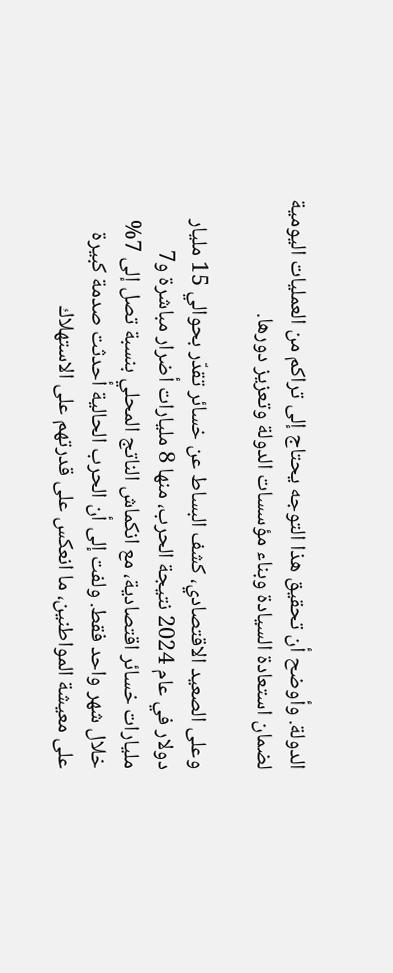الدولة. وأوضح أن تحقيق هذا التوجه يحتاج إلى تراكم من العمليات اليومية لضمان استعادة السيادة وبناء مؤسسات الدولة وتعزيز دورها.

وعلى الصعيد الاقتصادي، كشف البساط عن خسائر تقدّر بحوالي 15 مليار دولار في عام 2024 نتيجة الحرب، منها 8 مليارات أضرار مباشرة و7 مليارات خسائر اقتصادية، مع انكماش الناتج المحلي بنسبة تصل إلى 7% خلال شهر واحد فقط. ولفت إلى أن الحرب الحالية أحدثت صدمة كبيرة على معيشة المواطنين، ما انعكس على قدرتهم على الاستهلاك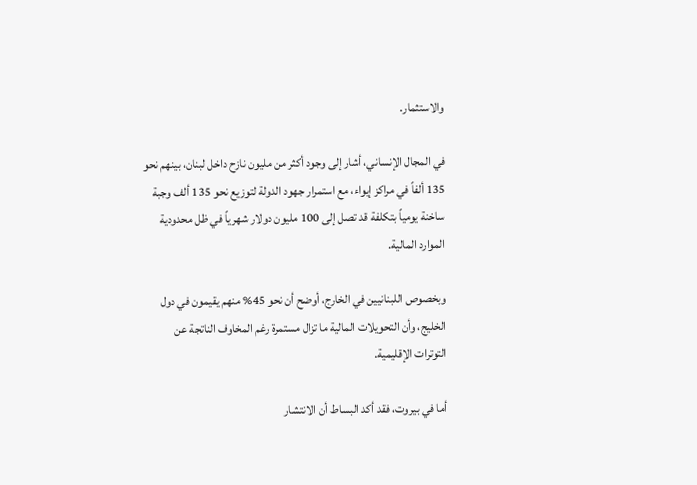والاستثمار.

في المجال الإنساني، أشار إلى وجود أكثر من مليون نازح داخل لبنان، بينهم نحو 135 ألفاً في مراكز إيواء، مع استمرار جهود الدولة لتوزيع نحو 135 ألف وجبة ساخنة يومياً بتكلفة قد تصل إلى 100 مليون دولار شهرياً في ظل محدودية الموارد المالية.

وبخصوص اللبنانيين في الخارج، أوضح أن نحو 45% منهم يقيمون في دول الخليج، وأن التحويلات المالية ما تزال مستمرة رغم المخاوف الناتجة عن التوترات الإقليمية.

أما في بيروت، فقد أكد البساط أن الانتشار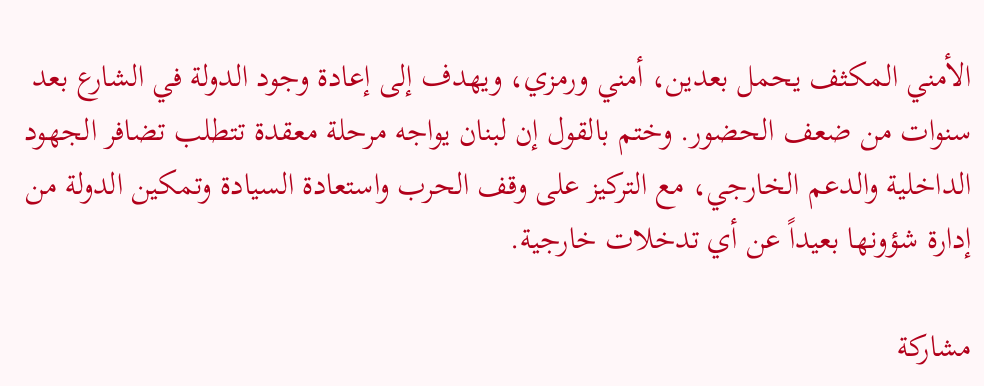الأمني المكثف يحمل بعدين، أمني ورمزي، ويهدف إلى إعادة وجود الدولة في الشارع بعد سنوات من ضعف الحضور. وختم بالقول إن لبنان يواجه مرحلة معقدة تتطلب تضافر الجهود الداخلية والدعم الخارجي، مع التركيز على وقف الحرب واستعادة السيادة وتمكين الدولة من إدارة شؤونها بعيداً عن أي تدخلات خارجية.

مشاركة